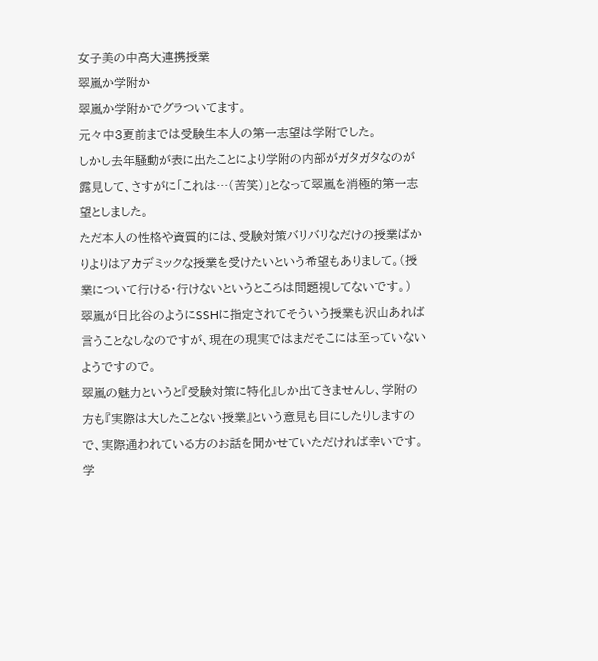女子美の中高大連携授業
翠嵐か学附か
翠嵐か学附かでグラついてます。
元々中3夏前までは受験生本人の第一志望は学附でした。
しかし去年騒動が表に出たことにより学附の内部がガタガタなのが露見して、さすがに「これは…(苦笑)」となって翠嵐を消極的第一志望としました。
ただ本人の性格や資質的には、受験対策バリバリなだけの授業ばかりよりはアカデミックな授業を受けたいという希望もありまして。(授業について行ける・行けないというところは問題視してないです。)
翠嵐が日比谷のようにSSHに指定されてそういう授業も沢山あれば言うことなしなのですが、現在の現実ではまだそこには至っていないようですので。
翠嵐の魅力というと『受験対策に特化』しか出てきませんし、学附の方も『実際は大したことない授業』という意見も目にしたりしますので、実際通われている方のお話を聞かせていただければ幸いです。
学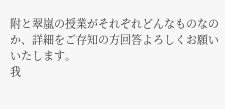附と翠嵐の授業がそれぞれどんなものなのか、詳細をご存知の方回答よろしくお願いいたします。
我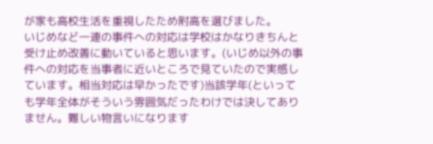が家も高校生活を重視したため附高を選びました。
いじめなど一連の事件への対応は学校はかなりきちんと受け止め改善に動いていると思います。(いじめ以外の事件への対応を当事者に近いところで見ていたので実感しています。相当対応は早かったです)当該学年(といっても学年全体がそういう雰囲気だったわけでは決してありません。難しい物言いになります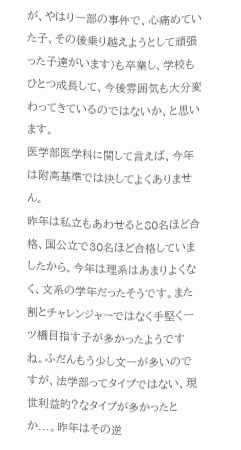が、やはり一部の事件で、心痛めていた子、その後乗り越えようとして頑張った子達がいます)も卒業し、学校もひとつ成長して、今後雰囲気も大分変わってきているのではないか、と思います。
医学部医学科に関して言えば、今年は附高基準では決してよくありません。
昨年は私立もあわせると80名ほど合格、国公立で30名ほど合格していましたから。今年は理系はあまりよくなく、文系の学年だったそうです。また割とチャレンジャーではなく手堅く一ツ橋目指す子が多かったようですね。ふだんもう少し文一が多いのですが、法学部ってタイプではない、現世利益的?なタイプが多かったとか...。昨年はその逆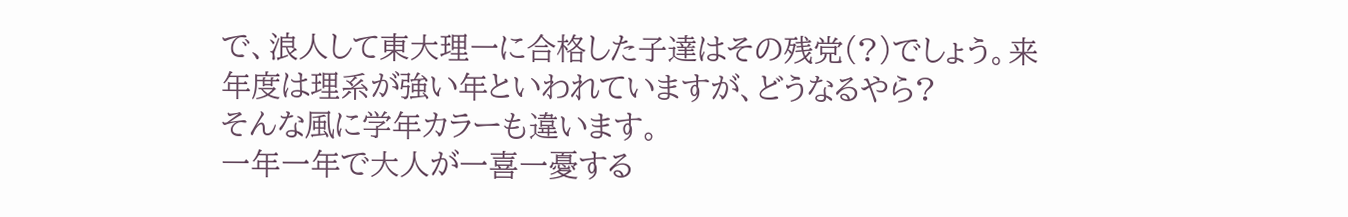で、浪人して東大理一に合格した子達はその残党(?)でしょう。来年度は理系が強い年といわれていますが、どうなるやら?
そんな風に学年カラーも違います。
一年一年で大人が一喜一憂する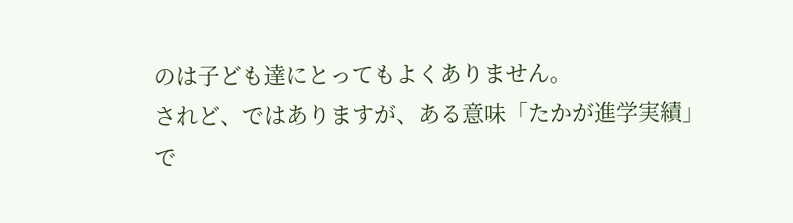のは子ども達にとってもよくありません。
されど、ではありますが、ある意味「たかが進学実績」で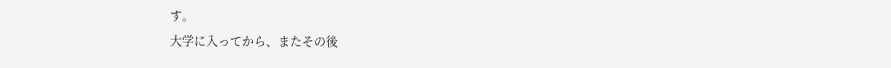す。
大学に入ってから、またその後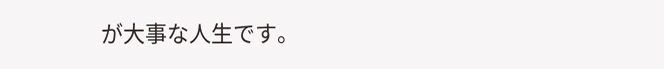が大事な人生です。